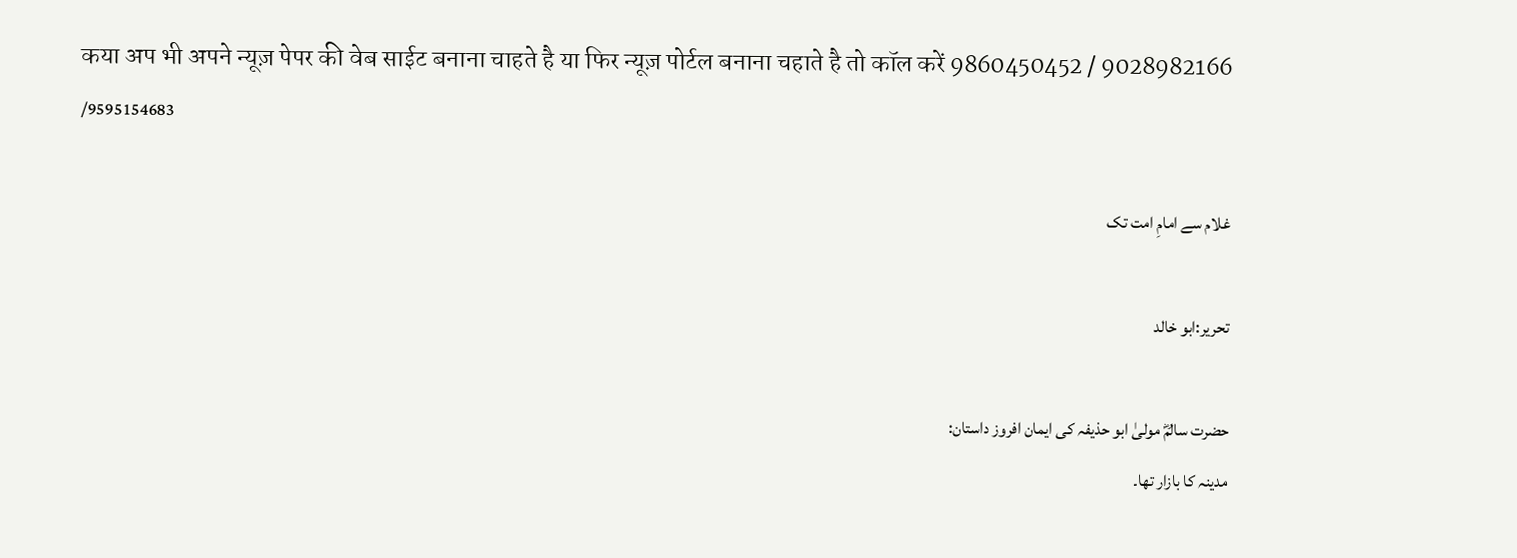कया अप भी अपने न्यूज़ पेपर की वेब साईट बनाना चाहते है या फिर न्यूज़ पोर्टल बनाना चहाते है तो कॉल करें 9860450452 / 9028982166 /9595154683

غلام سے امامِ امت تک

تحریر:ابو خالد

حضرت سالمؓ مولیٰ ابو حذیفہ کی ایمان افروز داستان:
مدینہ کا بازار تھا۔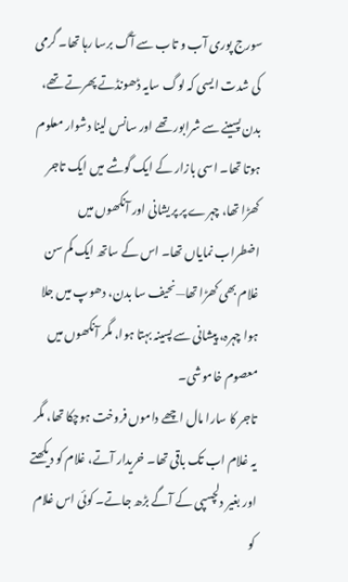سورج پوری آب و تاب سے آگ برسا رہا تھا۔ گرمی کی شدت ایسی کہ لوگ سایہ ڈھونڈتے پھرتے تھے، بدن پسینے سے شرابور تھے اور سانس لینا دشوار معلوم ہوتا تھا۔ اسی بازار کے ایک گوشے میں ایک تاجر کھڑا تھا، چہرے پر پریشانی اور آنکھوں میں اضطراب نمایاں تھا۔ اس کے ساتھ ایک کم سن غلام بھی کھڑا تھا—نحیف سا بدن، دھوپ میں جلا ہوا چہرہ، پیشانی سے پسینہ بہتا ہوا، مگر آنکھوں میں معصوم خاموشی۔
تاجر کا سارا مال اچھے داموں فروخت ہوچکا تھا، مگر یہ غلام اب تک باقی تھا۔ خریدار آتے، غلام کو دیکھتے اور بغیر دلچسپی کے آگے بڑھ جاتے۔ کوئی اس غلام کو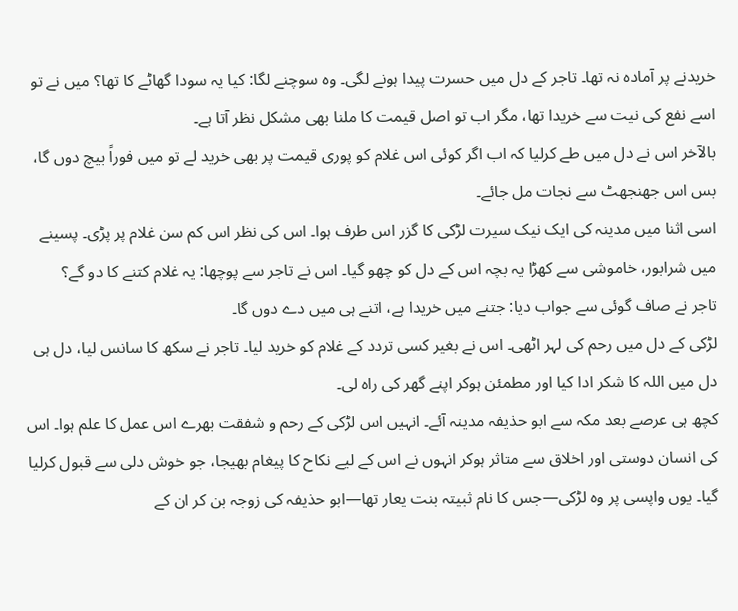خریدنے پر آمادہ نہ تھا۔ تاجر کے دل میں حسرت پیدا ہونے لگی۔ وہ سوچنے لگا: کیا یہ سودا گھاٹے کا تھا؟ میں نے تو اسے نفع کی نیت سے خریدا تھا، مگر اب تو اصل قیمت کا ملنا بھی مشکل نظر آتا ہے۔
بالآخر اس نے دل میں طے کرلیا کہ اب اگر کوئی اس غلام کو پوری قیمت پر بھی خرید لے تو میں فوراً بیچ دوں گا، بس اس جھنجھٹ سے نجات مل جائے۔
اسی اثنا میں مدینہ کی ایک نیک سیرت لڑکی کا گزر اس طرف ہوا۔ اس کی نظر اس کم سن غلام پر پڑی۔ پسینے میں شرابور، خاموشی سے کھڑا یہ بچہ اس کے دل کو چھو گیا۔ اس نے تاجر سے پوچھا: یہ غلام کتنے کا دو گے؟
تاجر نے صاف گوئی سے جواب دیا: جتنے میں خریدا ہے، اتنے ہی میں دے دوں گا۔
لڑکی کے دل میں رحم کی لہر اٹھی۔ اس نے بغیر کسی تردد کے غلام کو خرید لیا۔ تاجر نے سکھ کا سانس لیا، دل ہی دل میں اللہ کا شکر ادا کیا اور مطمئن ہوکر اپنے گھر کی راہ لی۔
کچھ ہی عرصے بعد مکہ سے ابو حذیفہ مدینہ آئے۔ انہیں اس لڑکی کے رحم و شفقت بھرے اس عمل کا علم ہوا۔ اس کی انسان دوستی اور اخلاق سے متاثر ہوکر انہوں نے اس کے لیے نکاح کا پیغام بھیجا، جو خوش دلی سے قبول کرلیا گیا۔ یوں واپسی پر وہ لڑکی—جس کا نام ثبیتہ بنت یعار تھا—ابو حذیفہ کی زوجہ بن کر ان کے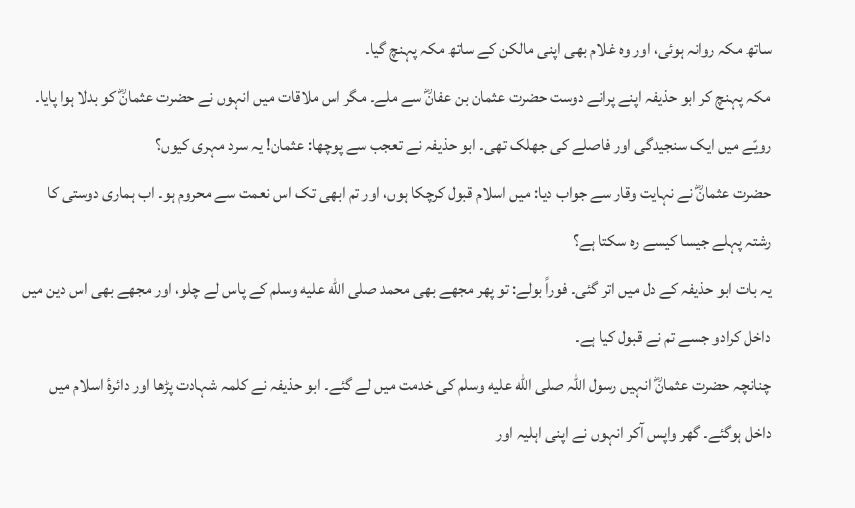ساتھ مکہ روانہ ہوئی، اور وہ غلام بھی اپنی مالکن کے ساتھ مکہ پہنچ گیا۔
مکہ پہنچ کر ابو حذیفہ اپنے پرانے دوست حضرت عثمان بن عفانؓ سے ملے۔ مگر اس ملاقات میں انہوں نے حضرت عثمانؓ کو بدلا ہوا پایا۔ رویّے میں ایک سنجیدگی اور فاصلے کی جھلک تھی۔ ابو حذیفہ نے تعجب سے پوچھا: عثمان! یہ سرد مہری کیوں؟
حضرت عثمانؓ نے نہایت وقار سے جواب دیا: میں اسلام قبول کرچکا ہوں، اور تم ابھی تک اس نعمت سے محروم ہو۔ اب ہماری دوستی کا رشتہ پہلے جیسا کیسے رہ سکتا ہے؟
یہ بات ابو حذیفہ کے دل میں اتر گئی۔ فوراً بولے: تو پھر مجھے بھی محمد صلى الله عليه وسلم کے پاس لے چلو، اور مجھے بھی اس دین میں داخل کرادو جسے تم نے قبول کیا ہے۔
چنانچہ حضرت عثمانؓ انہیں رسول اللہ صلى الله عليه وسلم کی خدمت میں لے گئے۔ ابو حذیفہ نے کلمہ شہادت پڑھا اور دائرۂ اسلام میں داخل ہوگئے۔ گھر واپس آکر انہوں نے اپنی اہلیہ اور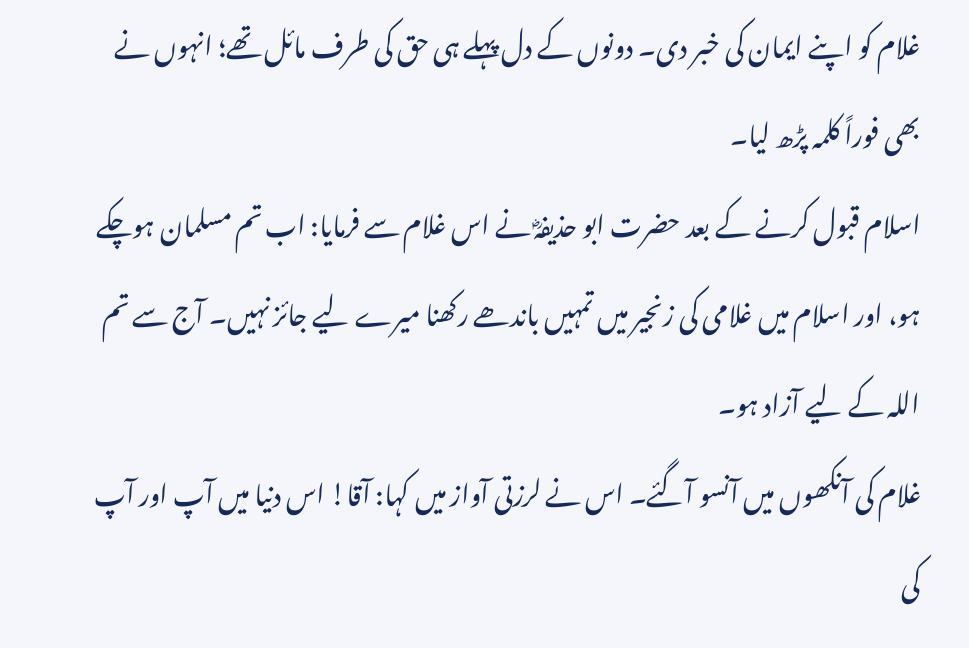غلام کو اپنے ایمان کی خبر دی۔ دونوں کے دل پہلے ہی حق کی طرف مائل تھے؛ انہوں نے بھی فوراً کلمہ پڑھ لیا۔
اسلام قبول کرنے کے بعد حضرت ابو حذیفہؓ نے اس غلام سے فرمایا: اب تم مسلمان ہوچکے ہو، اور اسلام میں غلامی کی زنجیر میں تمہیں باندھے رکھنا میرے لیے جائز نہیں۔ آج سے تم اللہ کے لیے آزاد ہو۔
غلام کی آنکھوں میں آنسو آگئے۔ اس نے لرزتی آواز میں کہا: آقا! اس دنیا میں آپ اور آپ کی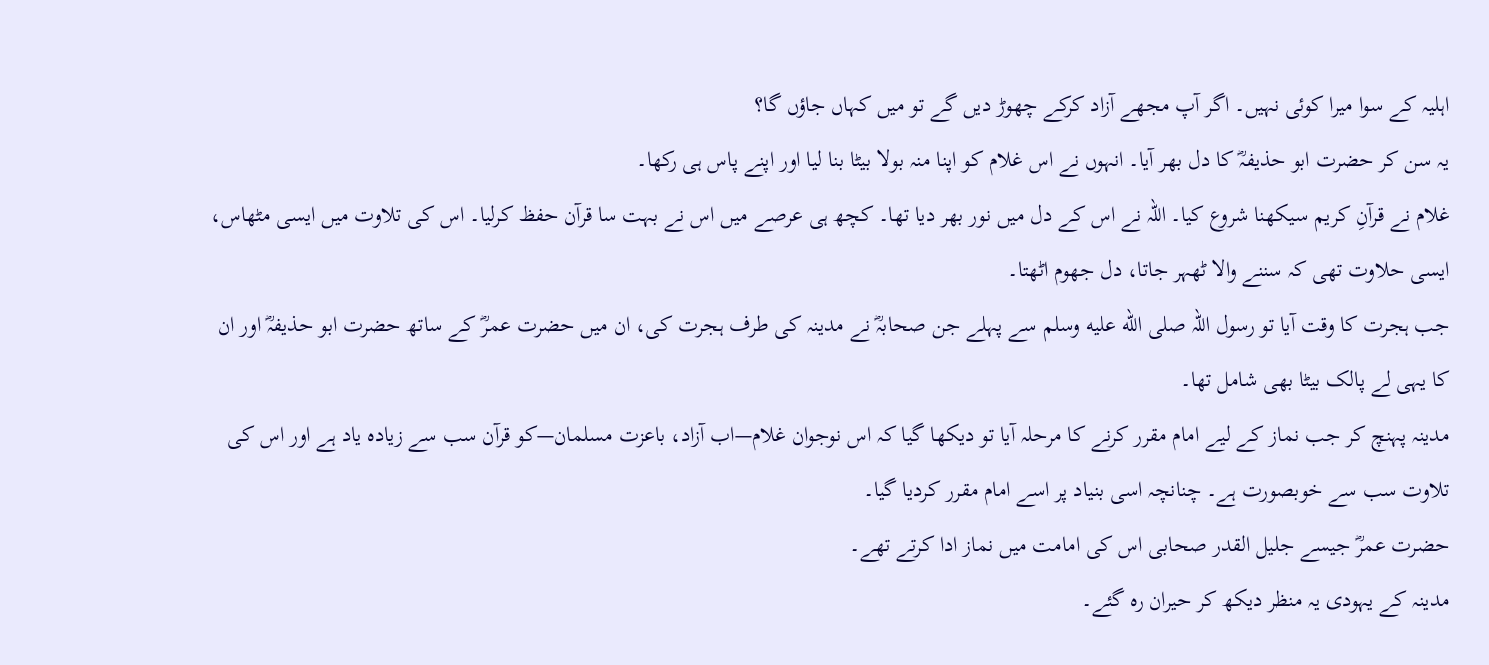اہلیہ کے سوا میرا کوئی نہیں۔ اگر آپ مجھے آزاد کرکے چھوڑ دیں گے تو میں کہاں جاؤں گا؟
یہ سن کر حضرت ابو حذیفہؓ کا دل بھر آیا۔ انہوں نے اس غلام کو اپنا منہ بولا بیٹا بنا لیا اور اپنے پاس ہی رکھا۔
غلام نے قرآنِ کریم سیکھنا شروع کیا۔ اللہ نے اس کے دل میں نور بھر دیا تھا۔ کچھ ہی عرصے میں اس نے بہت سا قرآن حفظ کرلیا۔ اس کی تلاوت میں ایسی مٹھاس، ایسی حلاوت تھی کہ سننے والا ٹھہر جاتا، دل جھوم اٹھتا۔
جب ہجرت کا وقت آیا تو رسول اللہ صلى الله عليه وسلم سے پہلے جن صحابہؓ نے مدینہ کی طرف ہجرت کی، ان میں حضرت عمرؓ کے ساتھ حضرت ابو حذیفہؓ اور ان کا یہی لے پالک بیٹا بھی شامل تھا۔
مدینہ پہنچ کر جب نماز کے لیے امام مقرر کرنے کا مرحلہ آیا تو دیکھا گیا کہ اس نوجوان غلام—اب آزاد، باعزت مسلمان—کو قرآن سب سے زیادہ یاد ہے اور اس کی تلاوت سب سے خوبصورت ہے۔ چنانچہ اسی بنیاد پر اسے امام مقرر کردیا گیا۔
حضرت عمرؓ جیسے جلیل القدر صحابی اس کی امامت میں نماز ادا کرتے تھے۔
مدینہ کے یہودی یہ منظر دیکھ کر حیران رہ گئے۔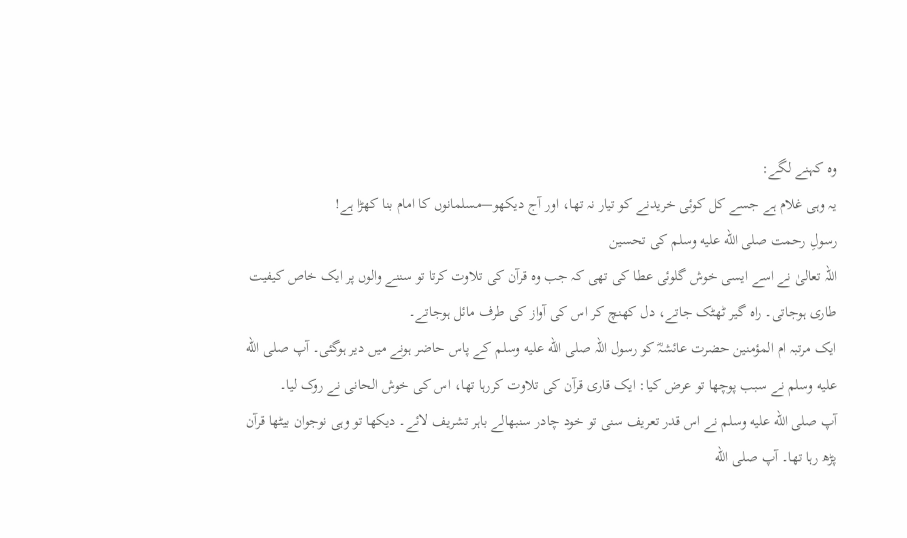وہ کہنے لگے:
یہ وہی غلام ہے جسے کل کوئی خریدنے کو تیار نہ تھا، اور آج دیکھو—مسلمانوں کا امام بنا کھڑا ہے!
رسولِ رحمت صلى الله عليه وسلم کی تحسین
اللہ تعالیٰ نے اسے ایسی خوش گلوئی عطا کی تھی کہ جب وہ قرآن کی تلاوت کرتا تو سننے والوں پر ایک خاص کیفیت طاری ہوجاتی۔ راہ گیر ٹھٹک جاتے، دل کھنچ کر اس کی آواز کی طرف مائل ہوجاتے۔
ایک مرتبہ ام المؤمنین حضرت عائشہؓ کو رسول اللہ صلى الله عليه وسلم کے پاس حاضر ہونے میں دیر ہوگئی۔ آپ صلى الله عليه وسلم نے سبب پوچھا تو عرض کیا: ایک قاری قرآن کی تلاوت کررہا تھا، اس کی خوش الحانی نے روک لیا۔
آپ صلى الله عليه وسلم نے اس قدر تعریف سنی تو خود چادر سنبھالے باہر تشریف لائے۔ دیکھا تو وہی نوجوان بیٹھا قرآن پڑھ رہا تھا۔ آپ صلى الله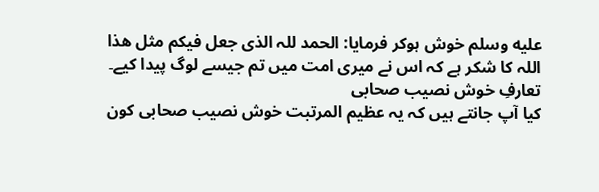عليه وسلم خوش ہوکر فرمایا: الحمد للہ الذی جعل فیکم مثل هذا
اللہ کا شکر ہے کہ اس نے میری امت میں تم جیسے لوگ پیدا کیے۔
تعارفِ خوش نصیب صحابی
کیا آپ جانتے ہیں کہ یہ عظیم المرتبت خوش نصیب صحابی کون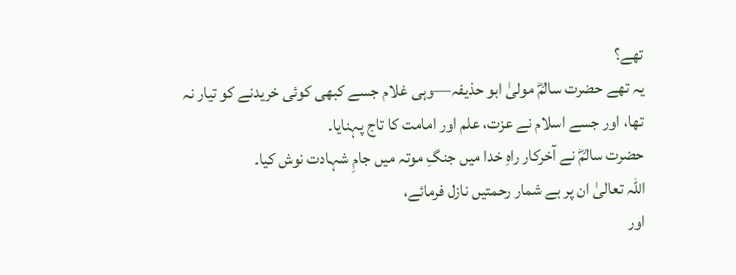تھے؟
یہ تھے حضرت سالمؓ مولیٰ ابو حذیفہ—وہی غلام جسے کبھی کوئی خریدنے کو تیار نہ تھا، اور جسے اسلام نے عزت، علم اور امامت کا تاج پہنایا۔
حضرت سالمؓ نے آخرکار راہِ خدا میں جنگِ موتہ میں جامِ شہادت نوش کیا۔
اللہ تعالیٰ ان پر بے شمار رحمتیں نازل فرمائے،
اور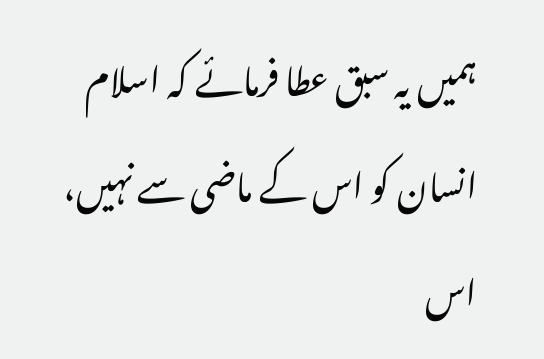ہمیں یہ سبق عطا فرمائے کہ اسلام انسان کو اس کے ماضی سے نہیں، اس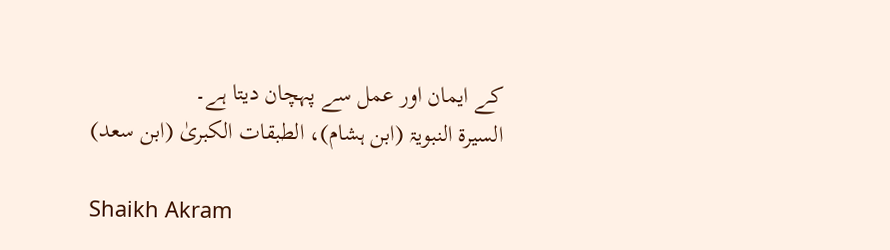کے ایمان اور عمل سے پہچان دیتا ہے۔
السیرۃ النبویۃ (ابن ہشام)، الطبقات الکبریٰ (ابن سعد)

Shaikh Akram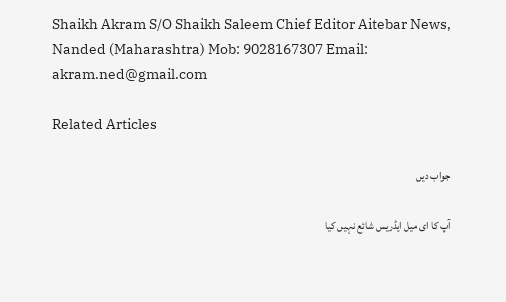Shaikh Akram S/O Shaikh Saleem Chief Editor Aitebar News, Nanded (Maharashtra) Mob: 9028167307 Email: akram.ned@gmail.com

Related Articles

جواب دیں

آپ کا ای میل ایڈریس شائع نہیں کیا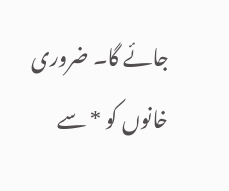جائے گا۔ ضروری خانوں کو * سے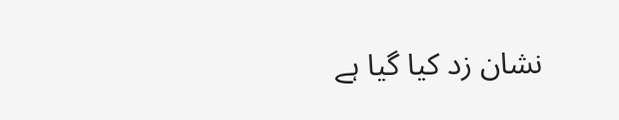نشان زد کیا گیا ہے